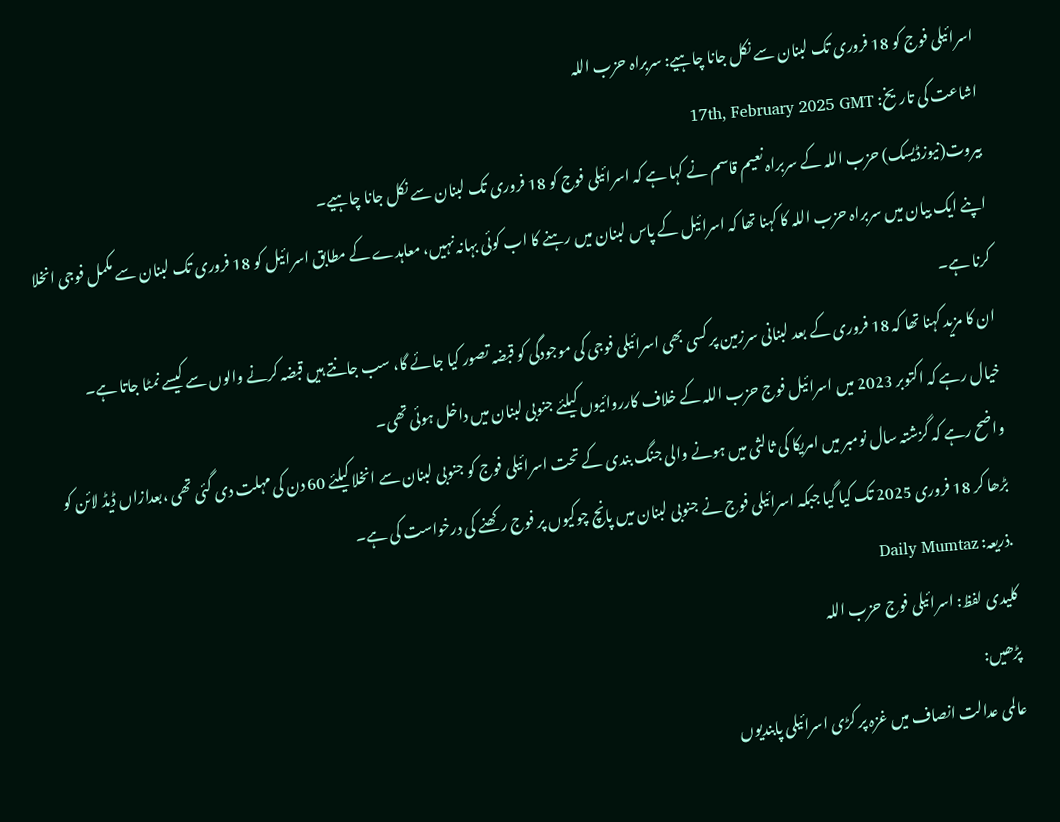اسرائیلی فوج کو 18 فروری تک لبنان سے نکل جانا چاہیے: سربراہ حزب اللہ
اشاعت کی تاریخ: 17th, February 2025 GMT
بیروت(نیوزڈیسک) حزب اللہ کے سربراہ نعیم قاسم نے کہا ہے کہ اسرائیلی فوج کو 18 فروری تک لبنان سے نکل جانا چاہیے۔
اپنے ایک بیان میں سربراہ حزب اللہ کا کہنا تھا کہ اسرائیل کے پاس لبنان میں رہنے کا اب کوئی بہانہ نہیں، معاہدے کے مطابق اسرائیل کو 18 فروری تک لبنان سے مکمل فوجی انخلا کرنا ہے۔
ان کا مزید کہنا تھا کہ 18 فروری کے بعد لبنانی سرزمین پر کسی بھی اسرائیلی فوجی کی موجودگی کو قبضہ تصور کیا جائے گا، سب جانتے ہیں قبضہ کرنے والوں سے کیسے نمٹا جاتا ہے۔
خیال رہے کہ اکتوبر 2023 میں اسرائیل فوج حزب اللہ کے خلاف کارروائیوں کیلئے جنوبی لبنان میں داخل ہوئی تھی۔
واضح رہے کہ گزشتہ سال نومبر میں امریکا کی ثالثی میں ہونے والی جنگ بندی کے تحت اسرائیلی فوج کو جنوبی لبنان سے انخلا کیلئے 60 دن کی مہلت دی گئی تھی ،بعدازاں ڈیڈ لائن کو بڑھا کر 18 فروری 2025 تک کیا گیا جبکہ اسرائیلی فوج نے جنوبی لبنان میں پانچ چوکیوں پر فوج رکھنے کی درخواست کی ہے۔
.ذریعہ: Daily Mumtaz
کلیدی لفظ: اسرائیلی فوج حزب اللہ
پڑھیں:
عالمی عدالت انصاف میں غزہ پر کڑی اسرائیلی پابندیوں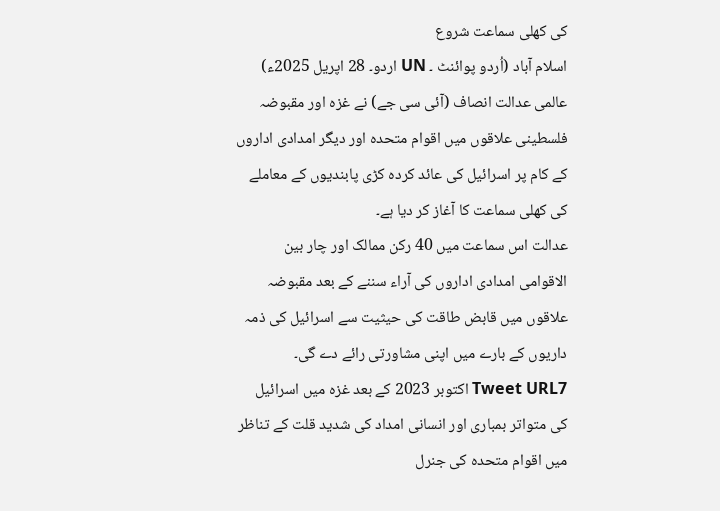کی کھلی سماعت شروع
اسلام آباد (اُردو پوائنٹ ۔ UN اردو۔ 28 اپریل 2025ء) عالمی عدالت انصاف (آئی سی جے) نے غزہ اور مقبوضہ فلسطینی علاقوں میں اقوام متحدہ اور دیگر امدادی اداروں کے کام پر اسرائیل کی عائد کردہ کڑی پابندیوں کے معاملے کی کھلی سماعت کا آغاز کر دیا ہے۔
عدالت اس سماعت میں 40 رکن ممالک اور چار بین الاقوامی امدادی اداروں کی آراء سننے کے بعد مقبوضہ علاقوں میں قابض طاقت کی حیثیت سے اسرائیل کی ذمہ داریوں کے بارے میں اپنی مشاورتی رائے دے گی۔
Tweet URL7 اکتوبر 2023 کے بعد غزہ میں اسرائیل کی متواتر بمباری اور انسانی امداد کی شدید قلت کے تناظر میں اقوام متحدہ کی جنرل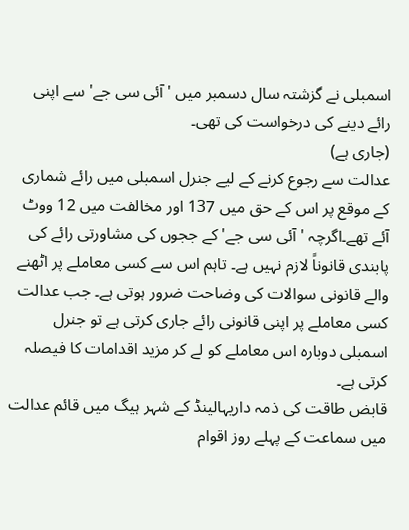اسمبلی نے گزشتہ سال دسمبر میں 'آئی سی جے' سے اپنی رائے دینے کی درخواست کی تھی۔
(جاری ہے)
عدالت سے رجوع کرنے کے لیے جنرل اسمبلی میں رائے شماری کے موقع پر اس کے حق میں 137 اور مخالفت میں 12 ووٹ آئے تھے۔اگرچہ 'آئی سی جے' کے ججوں کی مشاورتی رائے کی پابندی قانوناً لازم نہیں ہے۔ تاہم اس سے کسی معاملے پر اٹھنے والے قانونی سوالات کی وضاحت ضرور ہوتی ہے۔ جب عدالت کسی معاملے پر اپنی قانونی رائے جاری کرتی ہے تو جنرل اسمبلی دوبارہ اس معاملے کو لے کر مزید اقدامات کا فیصلہ کرتی ہے۔
قابض طاقت کی ذمہ داریہالینڈ کے شہر ہیگ میں قائم عدالت میں سماعت کے پہلے روز اقوام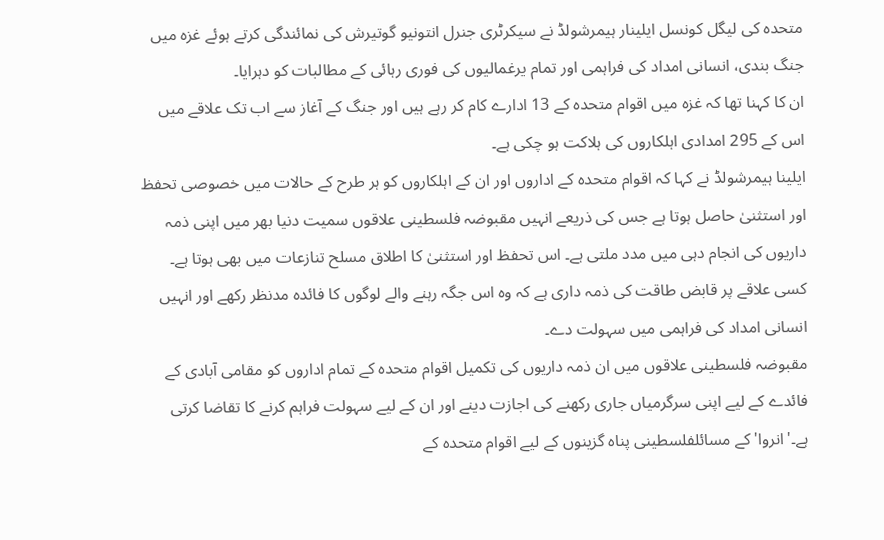متحدہ کی لیگل کونسل ایلینار ہیمرشولڈ نے سیکرٹری جنرل انتونیو گوتیرش کی نمائندگی کرتے ہوئے غزہ میں جنگ بندی، انسانی امداد کی فراہمی اور تمام یرغمالیوں کی فوری رہائی کے مطالبات کو دہرایا۔
ان کا کہنا تھا کہ غزہ میں اقوام متحدہ کے 13 ادارے کام کر رہے ہیں اور جنگ کے آغاز سے اب تک علاقے میں اس کے 295 امدادی اہلکاروں کی ہلاکت ہو چکی ہے۔
ایلینا ہیمرشولڈ نے کہا کہ اقوام متحدہ کے اداروں اور ان کے اہلکاروں کو ہر طرح کے حالات میں خصوصی تحفظ اور استثنیٰ حاصل ہوتا ہے جس کی ذریعے انہیں مقبوضہ فلسطینی علاقوں سمیت دنیا بھر میں اپنی ذمہ داریوں کی انجام دہی میں مدد ملتی ہے۔ اس تحفظ اور استثنیٰ کا اطلاق مسلح تنازعات میں بھی ہوتا ہے۔
کسی علاقے پر قابض طاقت کی ذمہ داری ہے کہ وہ اس جگہ رہنے والے لوگوں کا فائدہ مدنظر رکھے اور انہیں انسانی امداد کی فراہمی میں سہولت دے۔
مقبوضہ فلسطینی علاقوں میں ان ذمہ داریوں کی تکمیل اقوام متحدہ کے تمام اداروں کو مقامی آبادی کے فائدے کے لیے اپنی سرگرمیاں جاری رکھنے کی اجازت دینے اور ان کے لیے سہولت فراہم کرنے کا تقاضا کرتی ہے۔'انروا' کے مسائلفلسطینی پناہ گزینوں کے لیے اقوام متحدہ کے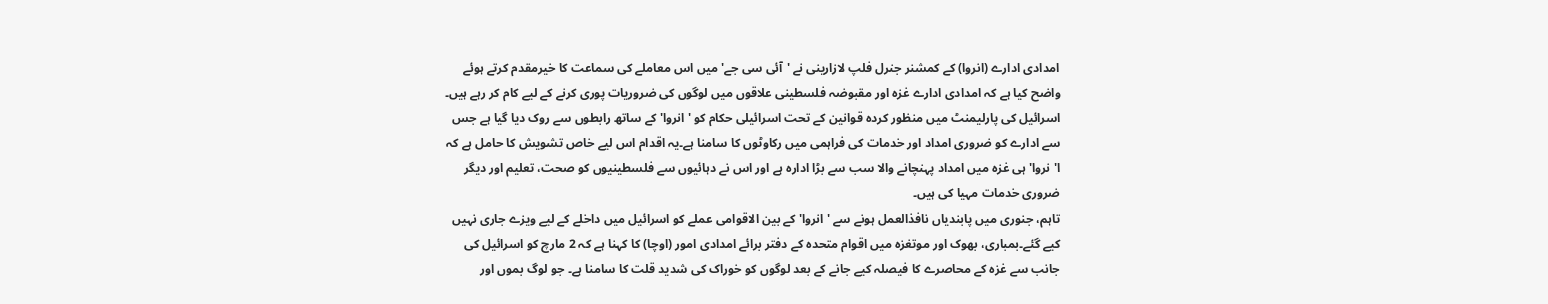امدادی ادارے (انروا) کے کمشنر جنرل فلپ لازارینی نے 'آئی سی جے' میں اس معاملے کی سماعت کا خیرمقدم کرتے ہوئے واضح کیا ہے کہ امدادی ادارے غزہ اور مقبوضہ فلسطینی علاقوں میں لوگوں کی ضروریات پوری کرنے کے لیے کام کر رہے ہیں۔
اسرائیل کی پارلیمنٹ میں منظور کردہ قوانین کے تحت اسرائیلی حکام کو 'انروا' کے ساتھ رابطوں سے روک دیا گیا ہے جس سے ادارے کو ضروری امداد اور خدمات کی فراہمی میں رکاوٹوں کا سامنا ہے۔یہ اقدام اس لیے خاص تشویش کا حامل ہے کہ ا'نروا' ہی غزہ میں امداد پہنچانے والا سب سے بڑا ادارہ ہے اور اس نے دہائیوں سے فلسطینیوں کو صحت، تعلیم اور دیگر ضروری خدمات مہیا کی ہیں۔
تاہم، جنوری میں پابندیاں نافذالعمل ہونے سے 'انروا' کے بین الاقوامی عملے کو اسرائیل میں داخلے کے لیے ویزے جاری نہیں کیے گئے۔بمباری، بھوک اور موتغزہ میں اقوام متحدہ کے دفتر برائے امدادی امور (اوچا) کا کہنا ہے کہ 2 مارچ کو اسرائیل کی جانب سے غزہ کے محاصرے کا فیصلہ کیے جانے کے بعد لوگوں کو خوراک کی شدید قلت کا سامنا ہے۔ جو لوگ بموں اور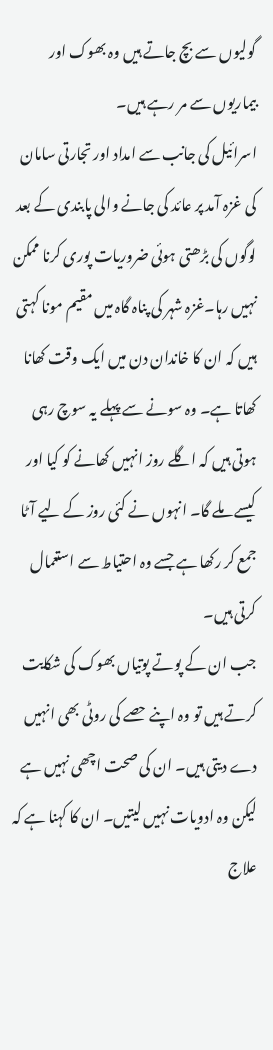گولیوں سے بچ جاتے ہیں وہ بھوک اور بیماریوں سے مر رہے ہیں۔
اسرائیل کی جانب سے امداد اور تجارتی سامان کی غزہ آمد پر عائد کی جانے والی پابندی کے بعد لوگوں کی بڑھتی ہوئی ضروریات پوری کرنا ممکن نہیں رہا۔غزہ شہر کی پناہ گاہ میں مقیم مونا کہتی ہیں کہ ان کا خاندان دن میں ایک وقت کھانا کھاتا ہے۔ وہ سونے سے پہلے یہ سوچ رہی ہوتی ہیں کہ اگلے روز انہیں کھانے کو کیا اور کیسے ملے گا۔ انہوں نے کئی روز کے لیے آٹا جمع کر رکھا ہے جسے وہ احتیاط سے استعمال کرتی ہیں۔
جب ان کے پوتے پوتیاں بھوک کی شکایت کرتے ہیں تو وہ اپنے حصے کی روٹی بھی انہیں دے دیتی ہیں۔ ان کی صحت اچھی نہیں ہے لیکن وہ ادویات نہیں لیتیں۔ ان کا کہنا ہے کہ علاج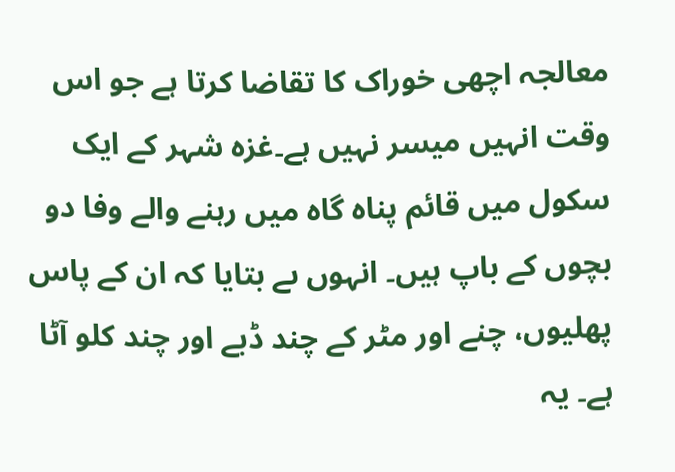معالجہ اچھی خوراک کا تقاضا کرتا ہے جو اس وقت انہیں میسر نہیں ہے۔غزہ شہر کے ایک سکول میں قائم پناہ گاہ میں رہنے والے وفا دو بچوں کے باپ ہیں۔ انہوں ںے بتایا کہ ان کے پاس پھلیوں، چنے اور مٹر کے چند ڈبے اور چند کلو آٹا ہے۔ یہ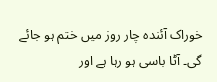خوراک آئندہ چار روز میں ختم ہو جائے گی۔ آٹا باسی ہو رہا ہے اور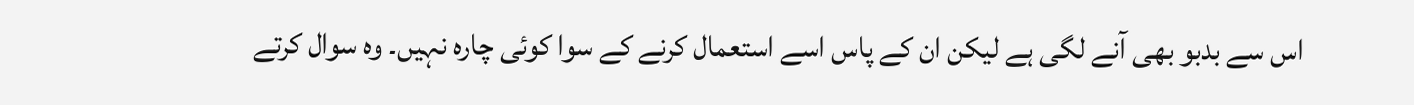اس سے بدبو بھی آنے لگی ہے لیکن ان کے پاس اسے استعمال کرنے کے سوا کوئی چارہ نہیں۔ وہ سوال کرتے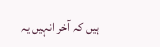ہیں کہ آخر انہیں یہ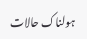ہولناک حالات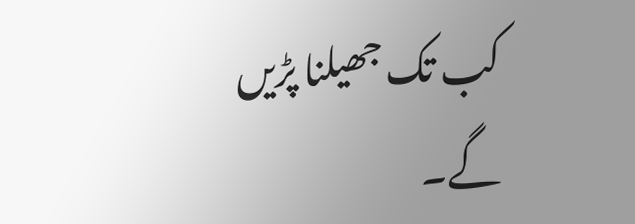کب تک جھیلنا پڑیں گے۔